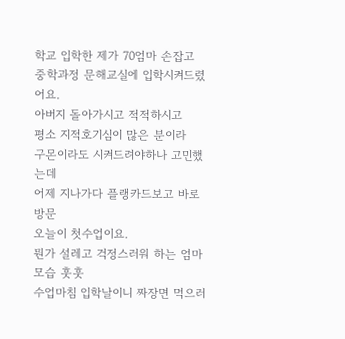학교 입학한 제가 70엄마 손잡고
중학과정 문해교실에 입학시켜드렸어요.
아버지 돌아가시고 적적하시고
평소 지적호기심이 많은 분이라
구몬이라도 시켜드려야하나 고민했는데
어제 지나가다 플랭카드보고 바로 방문
오늘이 첫수업이요.
뭔가 설레고 걱정스러워 하는 엄마모습 훗훗
수업마침 입학날이니 짜장면 먹으러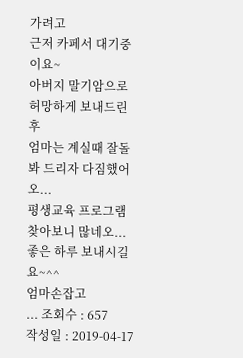가려고
근저 카페서 대기중이요~
아버지 말기암으로 허망하게 보내드린후
엄마는 계실때 잘돌봐 드리자 다짐했어오...
평생교육 프로그램 찾아보니 많네오...
좋은 하루 보내시길요~^^
엄마손잡고
... 조회수 : 657
작성일 : 2019-04-17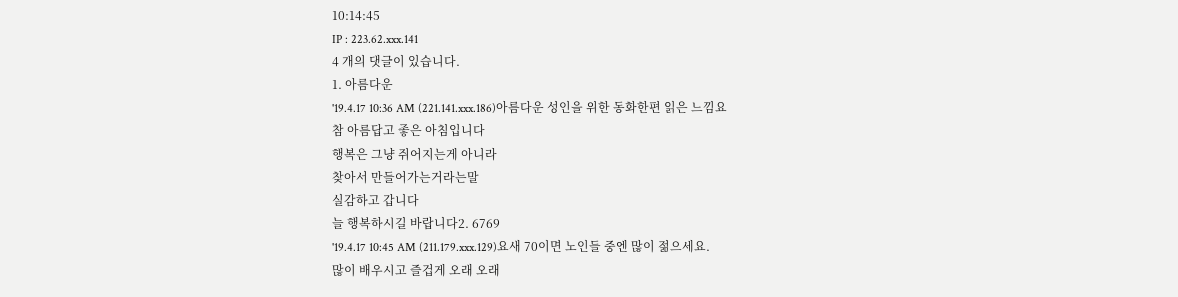10:14:45
IP : 223.62.xxx.141
4 개의 댓글이 있습니다.
1. 아름다운
'19.4.17 10:36 AM (221.141.xxx.186)아름다운 성인을 위한 동화한편 읽은 느낌요
참 아름답고 좋은 아침입니다
행복은 그냥 쥐어지는게 아니라
찾아서 만들어가는거라는말
실감하고 갑니다
늘 행복하시길 바랍니다2. 6769
'19.4.17 10:45 AM (211.179.xxx.129)요새 70이면 노인들 중엔 많이 젊으세요.
많이 배우시고 즐겁게 오래 오래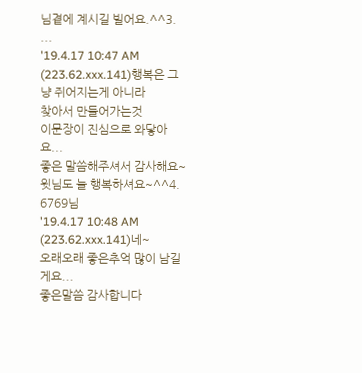님곁에 계시길 빌어요.^^3. ...
'19.4.17 10:47 AM (223.62.xxx.141)행복은 그냥 쥐어지는게 아니라
찾아서 만들어가는것
이문장이 진심으로 와닿아요...
좋은 말씀해주셔서 감사해요~
윗님도 늘 행복하셔요~^^4. 6769님
'19.4.17 10:48 AM (223.62.xxx.141)네~
오래오래 좋은추억 많이 남길게요...
좋은말씀 감사합니다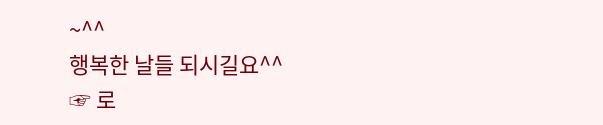~^^
행복한 날들 되시길요^^
☞ 로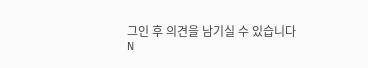그인 후 의견을 남기실 수 있습니다
N